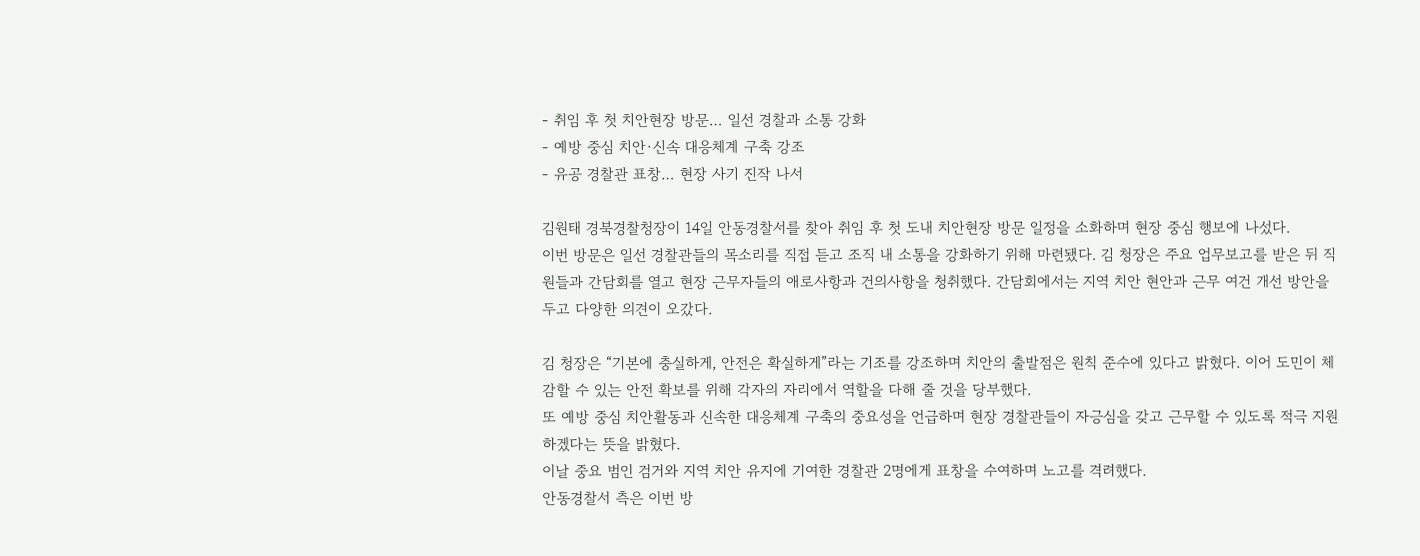- 취임 후 첫 치안현장 방문… 일선 경찰과 소통 강화
- 예방 중심 치안·신속 대응체계 구축 강조
- 유공 경찰관 표창… 현장 사기 진작 나서

김원태 경북경찰청장이 14일 안동경찰서를 찾아 취임 후 첫 도내 치안현장 방문 일정을 소화하며 현장 중심 행보에 나섰다.
이번 방문은 일선 경찰관들의 목소리를 직접 듣고 조직 내 소통을 강화하기 위해 마련됐다. 김 청장은 주요 업무보고를 받은 뒤 직원들과 간담회를 열고 현장 근무자들의 애로사항과 건의사항을 청취했다. 간담회에서는 지역 치안 현안과 근무 여건 개선 방안을 두고 다양한 의견이 오갔다.

김 청장은 “기본에 충실하게, 안전은 확실하게”라는 기조를 강조하며 치안의 출발점은 원칙 준수에 있다고 밝혔다. 이어 도민이 체감할 수 있는 안전 확보를 위해 각자의 자리에서 역할을 다해 줄 것을 당부했다.
또 예방 중심 치안활동과 신속한 대응체계 구축의 중요성을 언급하며 현장 경찰관들이 자긍심을 갖고 근무할 수 있도록 적극 지원하겠다는 뜻을 밝혔다.
이날 중요 범인 검거와 지역 치안 유지에 기여한 경찰관 2명에게 표창을 수여하며 노고를 격려했다.
안동경찰서 측은 이번 방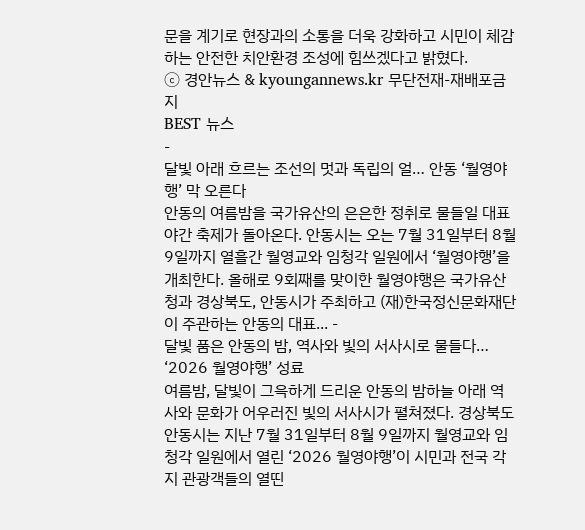문을 계기로 현장과의 소통을 더욱 강화하고 시민이 체감하는 안전한 치안환경 조성에 힘쓰겠다고 밝혔다.
ⓒ 경안뉴스 & kyoungannews.kr 무단전재-재배포금지
BEST 뉴스
-
달빛 아래 흐르는 조선의 멋과 독립의 얼… 안동 ‘월영야행’ 막 오른다
안동의 여름밤을 국가유산의 은은한 정취로 물들일 대표 야간 축제가 돌아온다. 안동시는 오는 7월 31일부터 8월 9일까지 열흘간 월영교와 임청각 일원에서 ‘월영야행’을 개최한다. 올해로 9회째를 맞이한 월영야행은 국가유산청과 경상북도, 안동시가 주최하고 (재)한국정신문화재단이 주관하는 안동의 대표... -
달빛 품은 안동의 밤, 역사와 빛의 서사시로 물들다… ‘2026 월영야행’ 성료
여름밤, 달빛이 그윽하게 드리운 안동의 밤하늘 아래 역사와 문화가 어우러진 빛의 서사시가 펼쳐졌다. 경상북도 안동시는 지난 7월 31일부터 8월 9일까지 월영교와 임청각 일원에서 열린 ‘2026 월영야행’이 시민과 전국 각지 관광객들의 열띤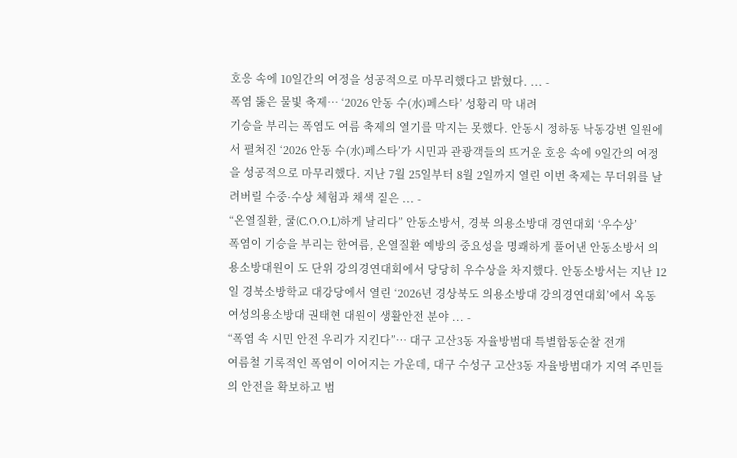호응 속에 10일간의 여정을 성공적으로 마무리했다고 밝혔다. ... -
폭염 뚫은 물빛 축제… ‘2026 안동 수(水)페스타’ 성황리 막 내려
기승을 부리는 폭염도 여름 축제의 열기를 막지는 못했다. 안동시 정하동 낙동강변 일원에서 펼쳐진 ‘2026 안동 수(水)페스타’가 시민과 관광객들의 뜨거운 호응 속에 9일간의 여정을 성공적으로 마무리했다. 지난 7월 25일부터 8월 2일까지 열린 이번 축제는 무더위를 날려버릴 수중·수상 체험과 채색 짙은 ... -
“온열질환, 쿨(C.O.O.L)하게 날리다” 안동소방서, 경북 의용소방대 경연대회 ‘우수상’
폭염이 기승을 부리는 한여름, 온열질환 예방의 중요성을 명쾌하게 풀어낸 안동소방서 의용소방대원이 도 단위 강의경연대회에서 당당히 우수상을 차지했다. 안동소방서는 지난 12일 경북소방학교 대강당에서 열린 ‘2026년 경상북도 의용소방대 강의경연대회’에서 옥동여성의용소방대 권태현 대원이 생활안전 분야 ... -
“폭염 속 시민 안전 우리가 지킨다”… 대구 고산3동 자율방범대 특별합동순찰 전개
여름철 기록적인 폭염이 이어지는 가운데, 대구 수성구 고산3동 자율방범대가 지역 주민들의 안전을 확보하고 범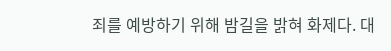죄를 예방하기 위해 밤길을 밝혀 화제다. 대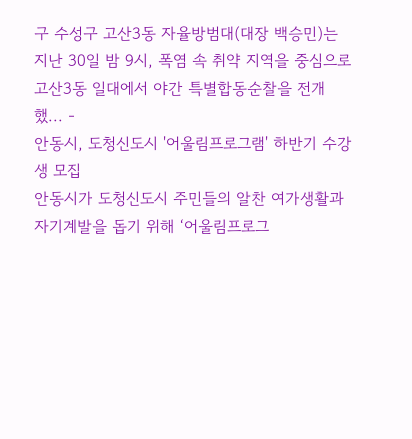구 수성구 고산3동 자율방범대(대장 백승민)는 지난 30일 밤 9시, 폭염 속 취약 지역을 중심으로 고산3동 일대에서 야간 특별합동순찰을 전개했... -
안동시, 도청신도시 '어울림프로그램' 하반기 수강생 모집
안동시가 도청신도시 주민들의 알찬 여가생활과 자기계발을 돕기 위해 ‘어울림프로그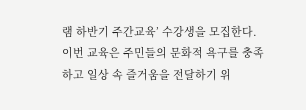램 하반기 주간교육’ 수강생을 모집한다. 이번 교육은 주민들의 문화적 욕구를 충족하고 일상 속 즐거움을 전달하기 위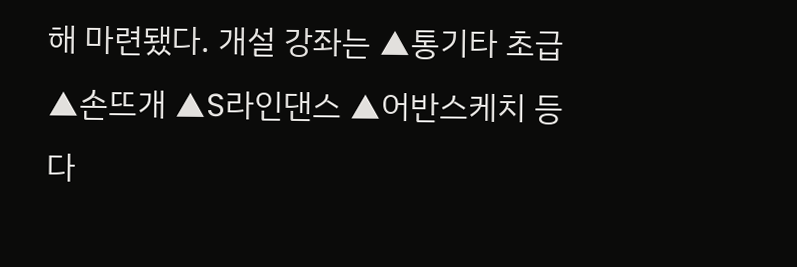해 마련됐다. 개설 강좌는 ▲통기타 초급 ▲손뜨개 ▲S라인댄스 ▲어반스케치 등 다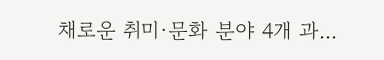채로운 취미·문화 분야 4개 과...